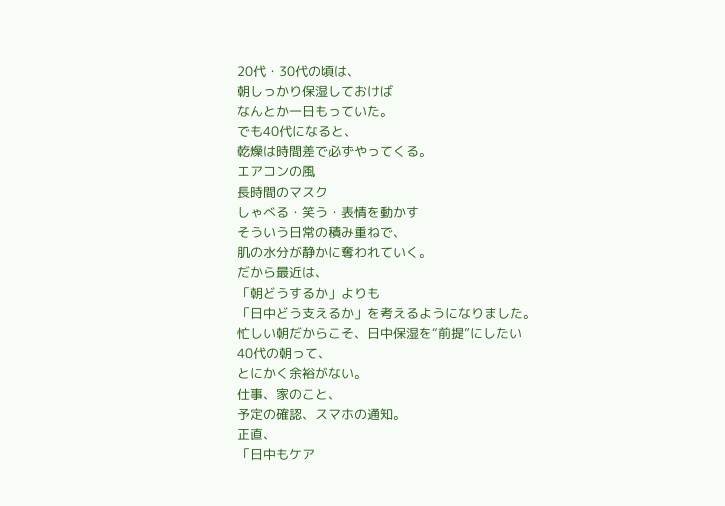20代・30代の頃は、
朝しっかり保湿しておけば
なんとか一日もっていた。
でも40代になると、
乾燥は時間差で必ずやってくる。
エアコンの風
長時間のマスク
しゃべる・笑う・表情を動かす
そういう日常の積み重ねで、
肌の水分が静かに奪われていく。
だから最近は、
「朝どうするか」よりも
「日中どう支えるか」を考えるようになりました。
忙しい朝だからこそ、日中保湿を“前提”にしたい
40代の朝って、
とにかく余裕がない。
仕事、家のこと、
予定の確認、スマホの通知。
正直、
「日中もケア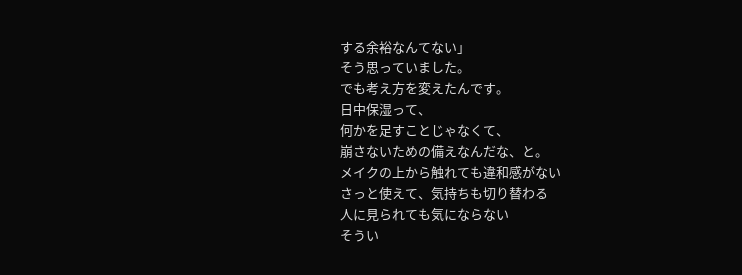する余裕なんてない」
そう思っていました。
でも考え方を変えたんです。
日中保湿って、
何かを足すことじゃなくて、
崩さないための備えなんだな、と。
メイクの上から触れても違和感がない
さっと使えて、気持ちも切り替わる
人に見られても気にならない
そうい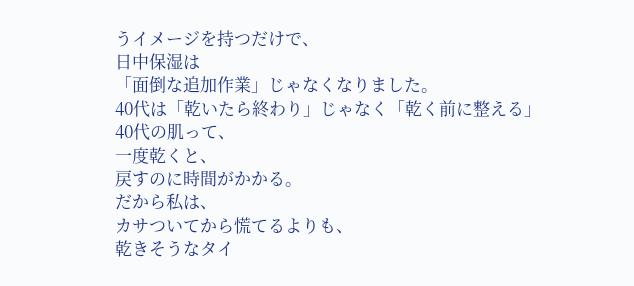うイメージを持つだけで、
日中保湿は
「面倒な追加作業」じゃなくなりました。
40代は「乾いたら終わり」じゃなく「乾く前に整える」
40代の肌って、
一度乾くと、
戻すのに時間がかかる。
だから私は、
カサついてから慌てるよりも、
乾きそうなタイ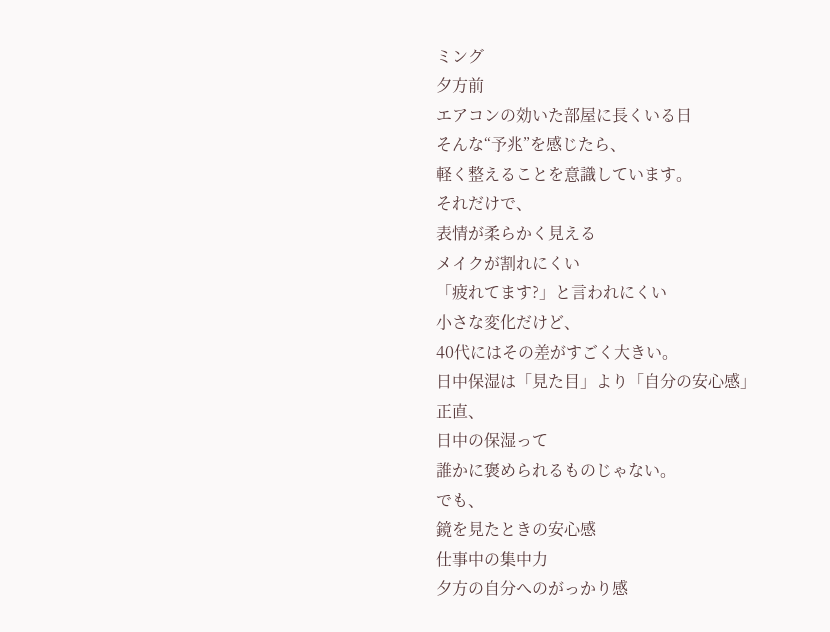ミング
夕方前
エアコンの効いた部屋に長くいる日
そんな“予兆”を感じたら、
軽く整えることを意識しています。
それだけで、
表情が柔らかく見える
メイクが割れにくい
「疲れてます?」と言われにくい
小さな変化だけど、
40代にはその差がすごく大きい。
日中保湿は「見た目」より「自分の安心感」
正直、
日中の保湿って
誰かに褒められるものじゃない。
でも、
鏡を見たときの安心感
仕事中の集中力
夕方の自分へのがっかり感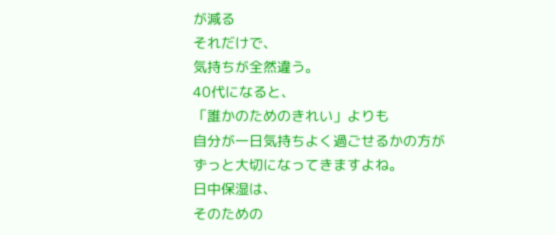が減る
それだけで、
気持ちが全然違う。
40代になると、
「誰かのためのきれい」よりも
自分が一日気持ちよく過ごせるかの方が
ずっと大切になってきますよね。
日中保湿は、
そのための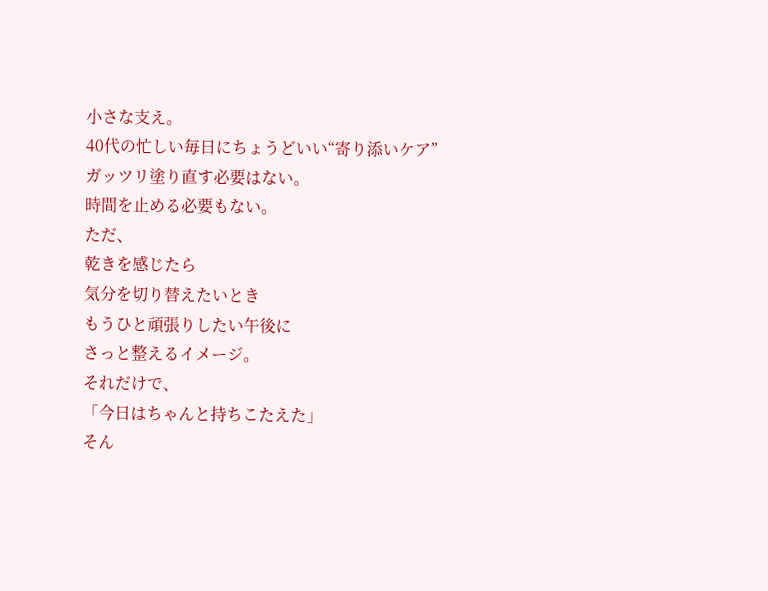小さな支え。
40代の忙しい毎日にちょうどいい“寄り添いケア”
ガッツリ塗り直す必要はない。
時間を止める必要もない。
ただ、
乾きを感じたら
気分を切り替えたいとき
もうひと頑張りしたい午後に
さっと整えるイメージ。
それだけで、
「今日はちゃんと持ちこたえた」
そん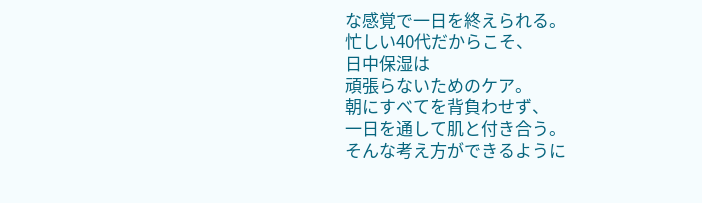な感覚で一日を終えられる。
忙しい40代だからこそ、
日中保湿は
頑張らないためのケア。
朝にすべてを背負わせず、
一日を通して肌と付き合う。
そんな考え方ができるように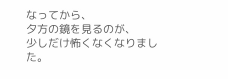なってから、
夕方の鏡を見るのが、
少しだけ怖くなくなりました。